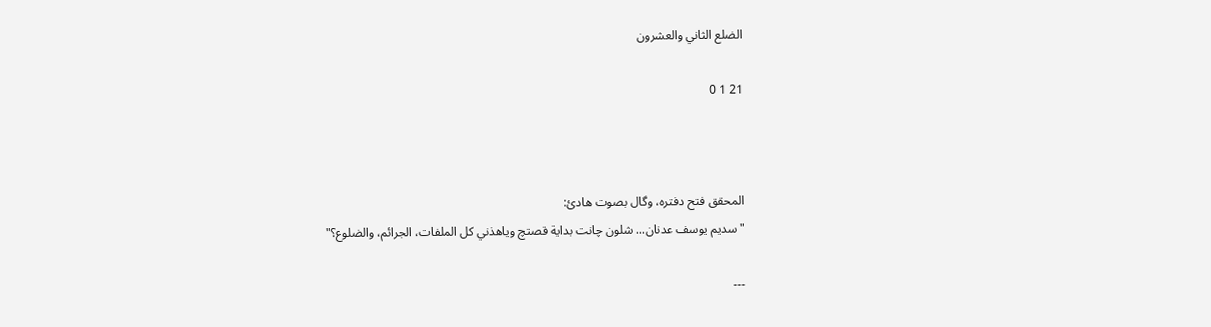الضلع الثاني والعشرون

21 1 0



المحقق فتح دفتره، وگال بصوت هادئ:
"سديم يوسف عدنان... شلون چانت بداية قصتچ وياهذني كل الملفات، الجرائم، والضلوع؟"

---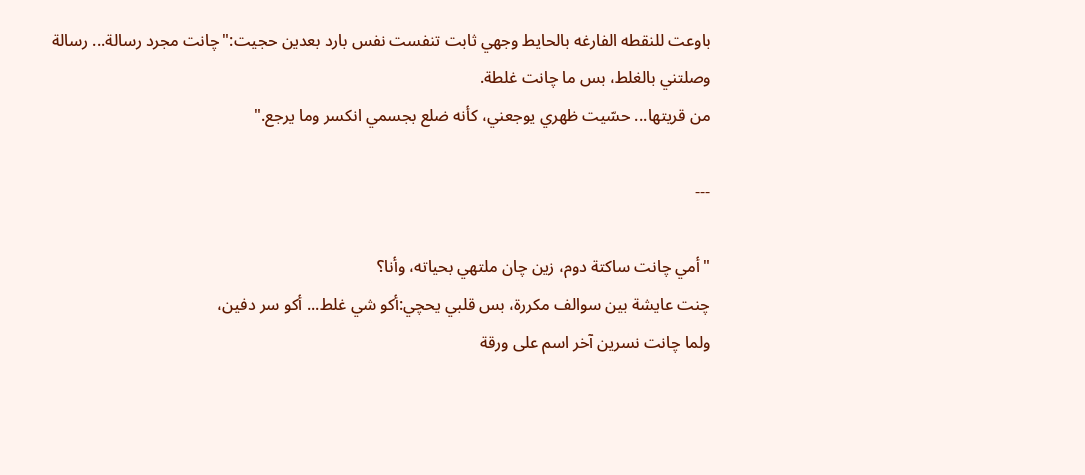باوعت للنقطه الفارغه بالحايط وجهي ثابت تنفست نفس بارد بعدين حجيت:"چانت مجرد رسالة... رسالة وصلتني بالغلط، بس ما چانت غلطة.
من قريتها... حسّيت ظهري يوجعني، كأنه ضلع بجسمي انكسر وما يرجع."

---

"أمي چانت ساكتة دوم، زين چان ملتهي بحياته، وأنا؟
چنت عايشة بين سوالف مكررة، بس قلبي يحچي:أكو شي غلط... أكو سر دفين،
ولما چانت نسرين آخر اسم على ورقة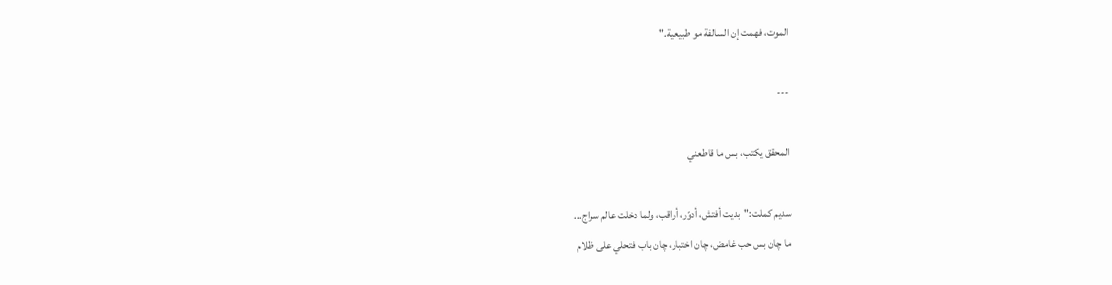الموت، فهمت إن السالفة مو طبيعية."

---

المحقق يكتب، بس ما قاطعني

سديم كملت:"بديت أفتش، أدوّر، أراقب، ولما دخلت عالم سراج...
ما چان بس حب غامض، چان اختبار، چان باب فتحلي على ظلام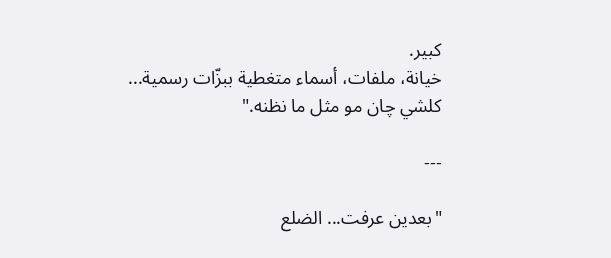كبير.
خيانة، ملفات، أسماء متغطية ببزّات رسمية... كلشي چان مو مثل ما نظنه."

---

"بعدين عرفت... الضلع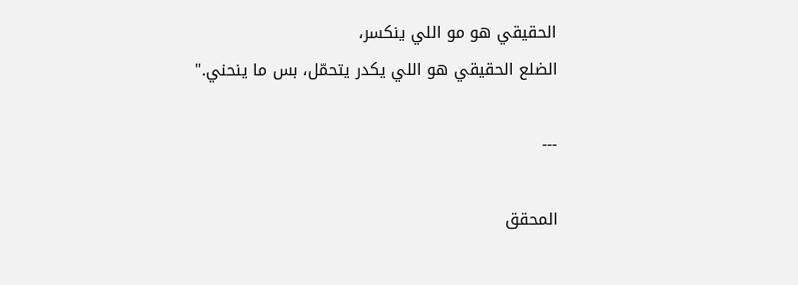الحقيقي هو مو اللي ينكسر،
الضلع الحقيقي هو اللي يكدر يتحمّل، بس ما ينحني."

---

المحقق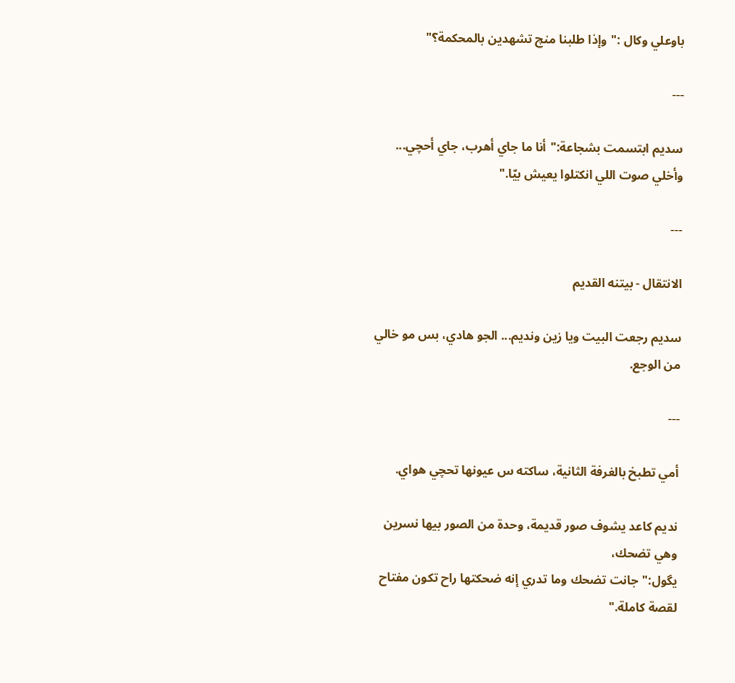باوعلي وكال :"وإذا طلبنا منچ تشهدين بالمحكمة؟"

---

سديم ابتسمت بشجاعة:"أنا ما جاي أهرب، جاي أحچي... وأخلي صوت اللي انكتلوا يعيش بيّا."

---

الانتقال - بيتنه القديم

سديم رجعت البيت ويا زين ونديم... الجو هادي، بس مو خالي من الوجع.

---

أمي تطبخ بالغرفة الثانية، ساكته س عيونها تحچي هواي.

نديم كاعد يشوف صور قديمة، وحدة من الصور بيها نسرين وهي تضحك،
يگول:"جانت تضحك وما تدري إنه ضحكتها راح تكون مفتاح لقصة كاملة."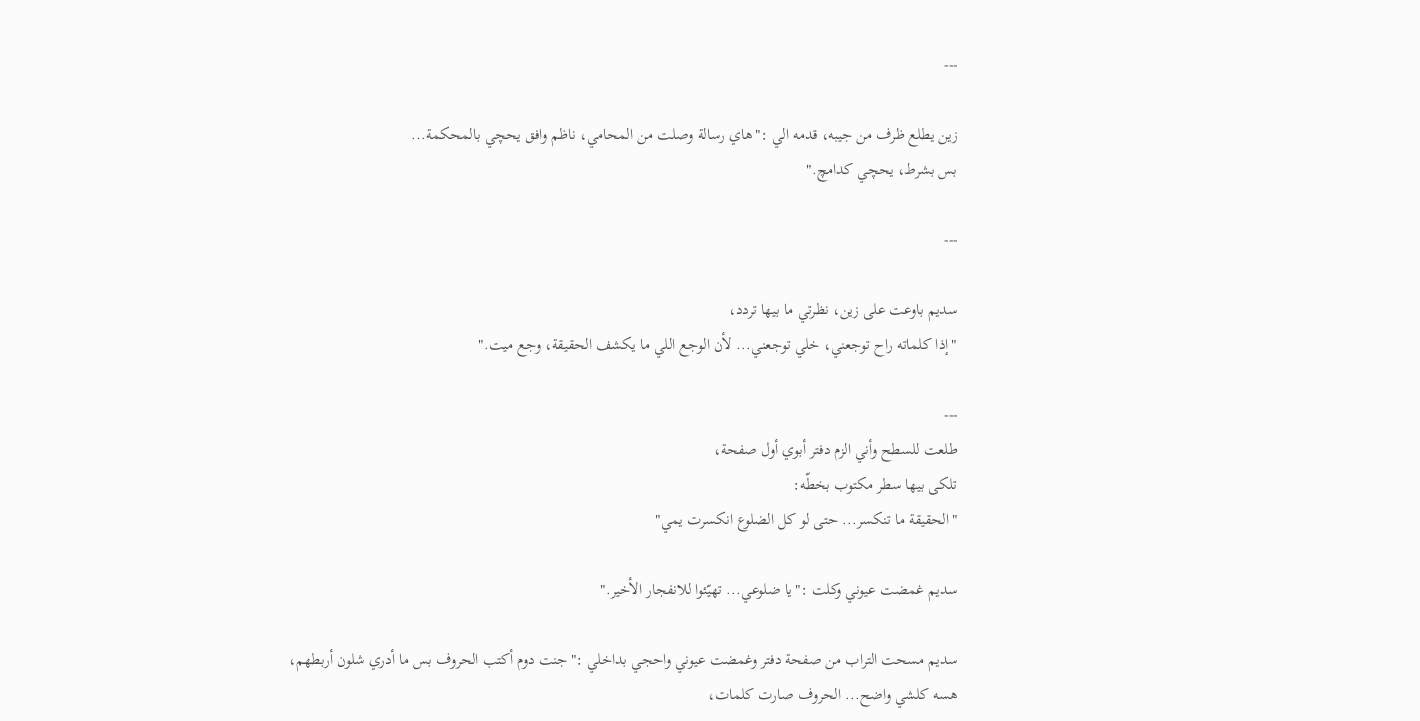---

زين يطلع ظرف من جيبه، قدمه الي :"هاي رسالة وصلت من المحامي، ناظم وافق يحچي بالمحكمة...
بس بشرط، يحچي كدامچ."

---

سديم باوعت على زين، نظرتي ما بيها تردد،
"إذا كلماته راح توجعني، خلي توجعني... لأن الوجع اللي ما يكشف الحقيقة، وجع ميت."

---
طلعت للسطح وأني الزم دفتر أبوي أول صفحة،
تلكى بيها سطر مكتوب بخطّه:
"الحقيقة ما تنكسر... حتى لو كل الضلوع انكسرت يمي"

سديم غمضت عيوني وكلت :"يا ضلوعي... تهيّئوا للانفجار الأخير."

سديم مسحت التراب من صفحة دفتر وغمضت عيوني واحجي بداخلي :"جنت دوم أكتب الحروف بس ما أدري شلون أربطهم،
هسه كلشي واضح... الحروف صارت كلمات،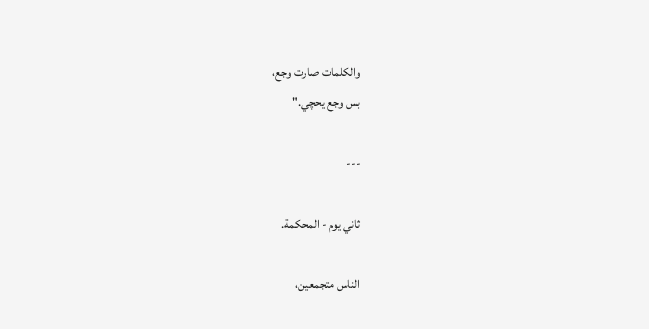والكلمات صارت وجع،
بس وجع يحچي."

---

ثاني يوم - المحكمة.

الناس متجمعين،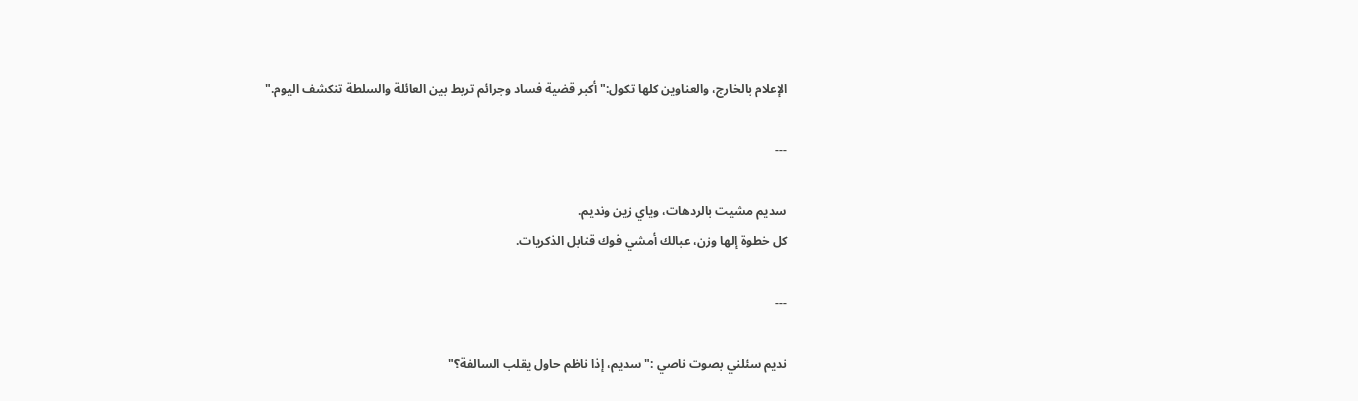الإعلام بالخارج، والعناوين كلها تكول:"أكبر قضية فساد وجرائم تربط بين العائلة والسلطة تنكشف اليوم."

---

سديم مشيت بالردهات، وياي زين ونديم.
كل خطوة إلها وزن، عبالك أمشي فوك قنابل الذكريات.

---

نديم سئلني بصوت ناصي :"سديم، إذا ناظم حاول يقلب السالفة؟"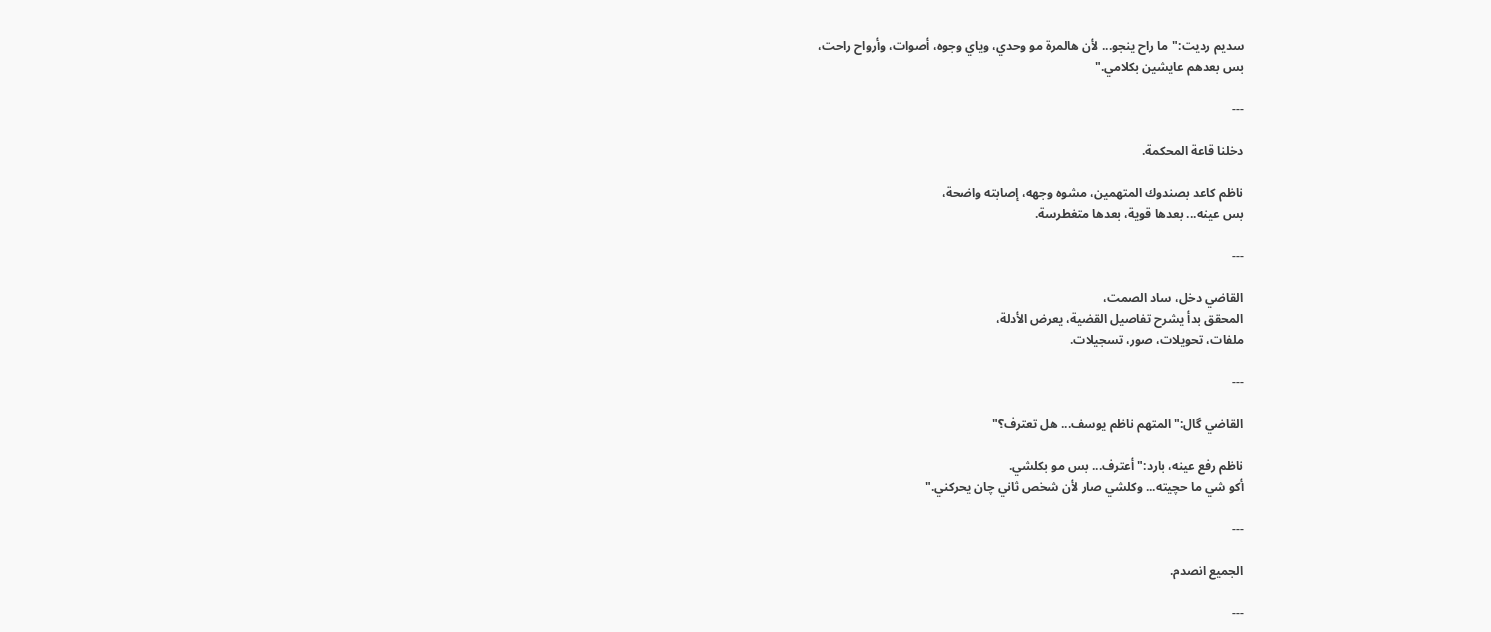سديم رديت:"ما راح ينجو... لأن هالمرة مو وحدي، وياي وجوه، أصوات، وأرواح راحت،
بس بعدهم عايشين بكلامي."

---

دخلنا قاعة المحكمة.

ناظم كاعد بصندوك المتهمين، مشوه وجهه، إصابته واضحة،
بس عينه... بعدها قوية، بعدها متغطرسة.

---

القاضي دخل، ساد الصمت،
المحقق بدأ يشرح تفاصيل القضية، يعرض الأدلة،
ملفات، تحويلات، صور، تسجيلات.

---

القاضي گال:"المتهم ناظم يوسف... هل تعترف؟"

ناظم رفع عينه، بارد:"أعترف... بس مو بكلشي.
أكو شي ما حچيته... وكلشي صار لأن شخص ثاني چان يحركني."

---

الجميع انصدم.

---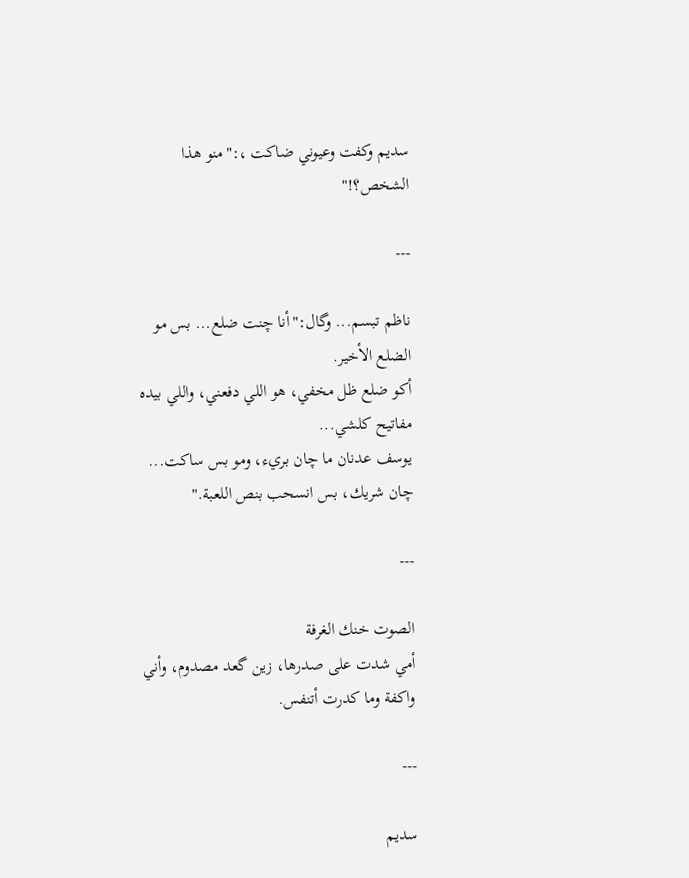سديم وكفت وعيوني ضاكت ،:"منو هذا الشخص؟!"

---

ناظم تبسم... وگال:"أنا چنت ضلع... بس مو الضلع الأخير.
أكو ضلع ظل مخفي، هو اللي دفعني، واللي بيده مفاتيح كلشي...
يوسف عدنان ما چان بريء، ومو بس ساكت... چان شريك، بس انسحب بنص اللعبة."

---

الصوت خنك الغرفة
أمي شدت على صدرها، زين گعد مصدوم، وأني واكفة وما كدرت أتنفس.

---

سديم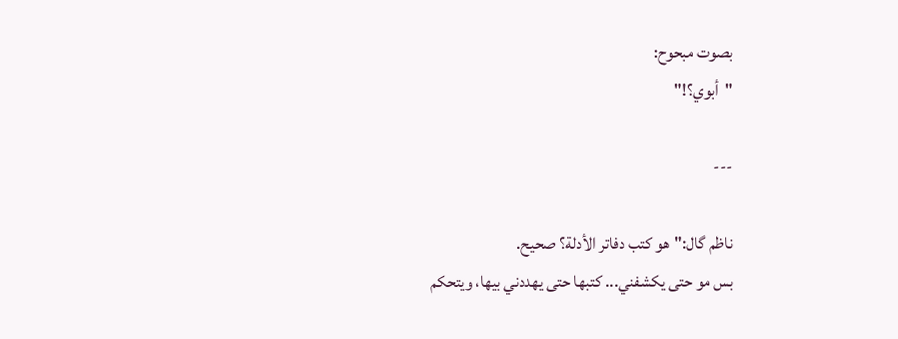بصوت مبحوح:
"أبوي؟!"

---

ناظم گال:"هو كتب دفاتر الأدلة؟ صحيح.
بس مو حتى يكشفني... كتبها حتى يهددني بيها، ويتحكم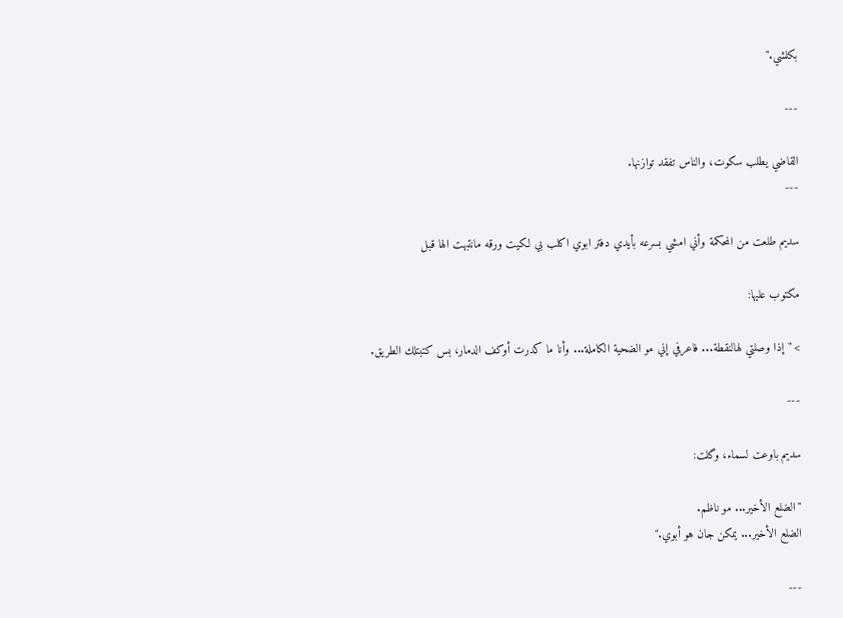بكلشي."

---

القاضي يطلب سكوت، والناس تفقد توازنها.
---

سديم طلعت من المحكمة وأني امشي بسرعه بأيدي دفتر ابوي اكلب بي لكيت ورقه مانتبهت الها قبل

مكتوب عليها:

> "إذا وصلتي لهالنقطة... فاعرفي إني مو الضحية الكاملة... وأنا ما كدرت أوكف الدمار، بس كتبتلك الطريق.

---

سديم باوعت لسماء، وگلت:

"الضلع الأخير... مو ناظم.
الضلع الأخير... يمكن جان هو أبوي."

---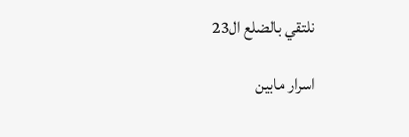نلتقي بالضلع ال23

اسرار مابين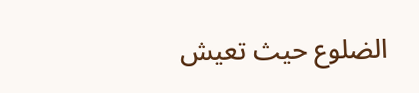الضلوع حيث تعيش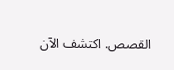القصص. اكتشف الآن